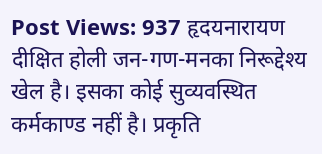Post Views: 937 हृदयनारायण दीक्षित होली जन-गण-मनका निरूद्देश्य खेल है। इसका कोई सुव्यवस्थित कर्मकाण्ड नहीं है। प्रकृति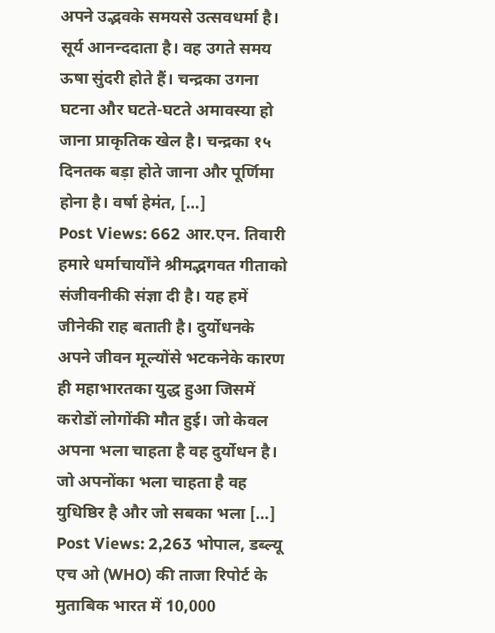अपने उद्भवके समयसे उत्सवधर्मा है। सूर्य आनन्ददाता है। वह उगते समय ऊषा सुंदरी होते हैं। चन्द्रका उगना घटना और घटते-घटते अमावस्या हो जाना प्राकृतिक खेल है। चन्द्रका १५ दिनतक बड़ा होते जाना और पूर्णिमा होना है। वर्षा हेमंत, […]
Post Views: 662 आर.एन. तिवारी हमारे धर्माचार्योंने श्रीमद्भगवत गीताको संजीवनीकी संज्ञा दी है। यह हमें जीनेकी राह बताती है। दुर्योधनके अपने जीवन मूल्योंसे भटकनेके कारण ही महाभारतका युद्ध हुआ जिसमें करोडों लोगोंकी मौत हुई। जो केवल अपना भला चाहता है वह दुर्योधन है। जो अपनोंका भला चाहता है वह युधिष्ठिर है और जो सबका भला […]
Post Views: 2,263 भोपाल, डब्ल्यू एच ओ (WHO) की ताजा रिपोर्ट के मुताबिक भारत में 10,000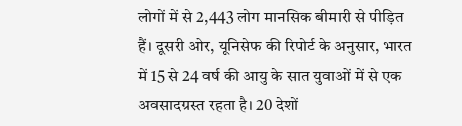लोगों में से 2,443 लोग मानसिक बीमारी से पीड़ित हैं। दूसरी ओर, यूनिसेफ की रिपोर्ट के अनुसार, भारत में 15 से 24 वर्ष की आयु के सात युवाओं में से एक अवसादग्रस्त रहता है। 20 देशों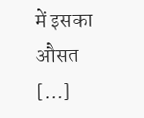में इसका औसत […]